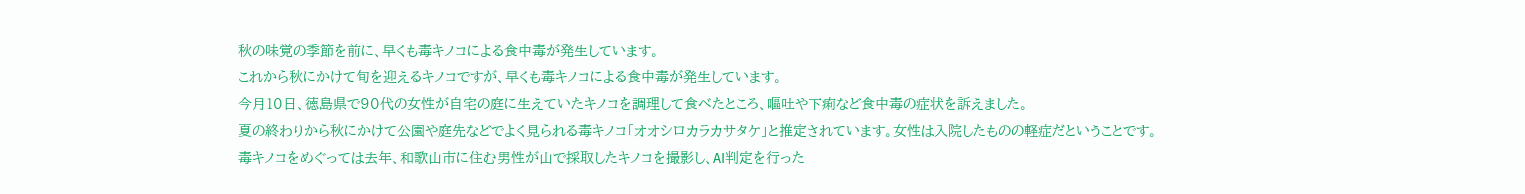秋の味覚の季節を前に、早くも毒キノコによる食中毒が発生しています。
これから秋にかけて旬を迎えるキノコですが、早くも毒キノコによる食中毒が発生しています。
今月10日、徳島県で90代の女性が自宅の庭に生えていたキノコを調理して食べたところ、嘔吐や下痢など食中毒の症状を訴えました。
夏の終わりから秋にかけて公園や庭先などでよく見られる毒キノコ「オオシロカラカサタケ」と推定されています。女性は入院したものの軽症だということです。
毒キノコをめぐっては去年、和歌山市に住む男性が山で採取したキノコを撮影し、AI判定を行った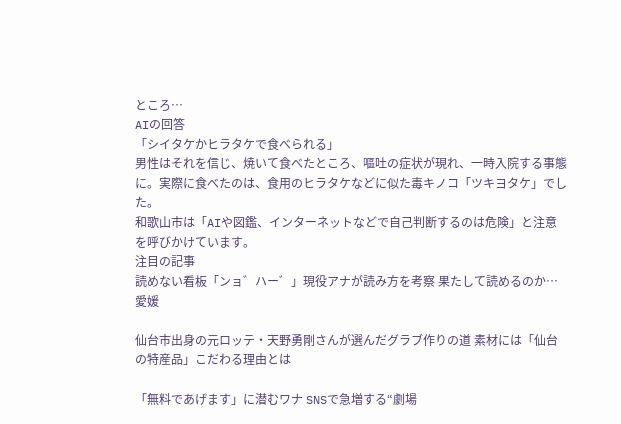ところ…
AIの回答
「シイタケかヒラタケで食べられる」
男性はそれを信じ、焼いて食べたところ、嘔吐の症状が現れ、一時入院する事態に。実際に食べたのは、食用のヒラタケなどに似た毒キノコ「ツキヨタケ」でした。
和歌山市は「AIや図鑑、インターネットなどで自己判断するのは危険」と注意を呼びかけています。
注目の記事
読めない看板「ンョ゛ハー゛」現役アナが読み方を考察 果たして読めるのか…愛媛

仙台市出身の元ロッテ・天野勇剛さんが選んだグラブ作りの道 素材には「仙台の特産品」こだわる理由とは

「無料であげます」に潜むワナ SNSで急増する“劇場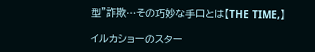型”詐欺…その巧妙な手口とは【THE TIME,】

イルカショーのスター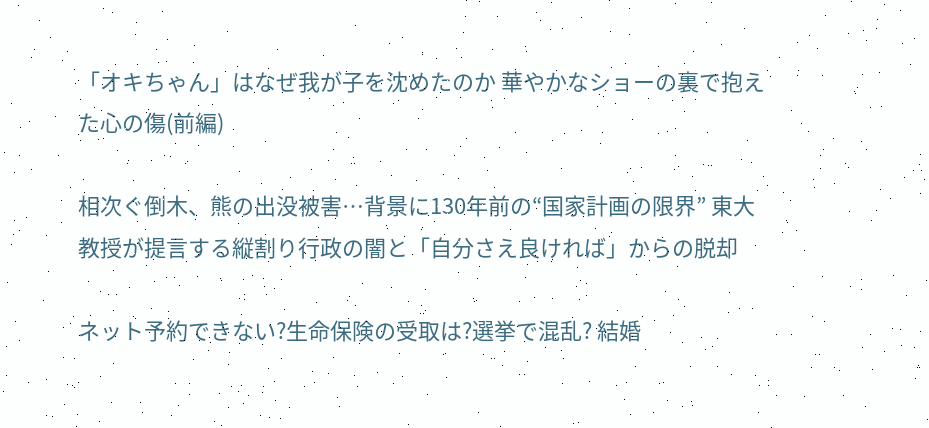「オキちゃん」はなぜ我が子を沈めたのか 華やかなショーの裏で抱えた心の傷(前編)

相次ぐ倒木、熊の出没被害…背景に130年前の“国家計画の限界” 東大教授が提言する縦割り行政の闇と「自分さえ良ければ」からの脱却

ネット予約できない?生命保険の受取は?選挙で混乱? 結婚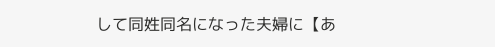して同姓同名になった夫婦に【あ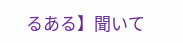るある】聞いて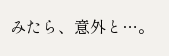みたら、意外と…。